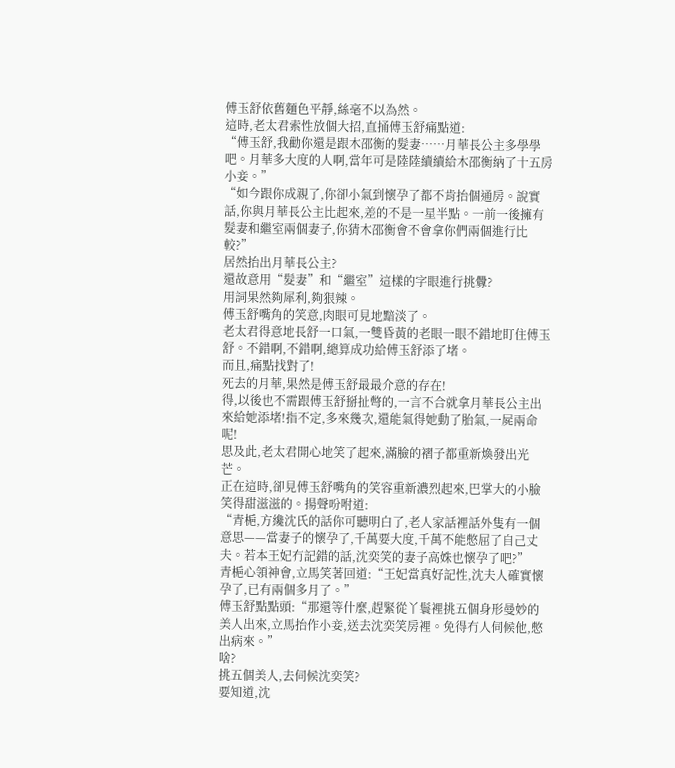傅玉舒依舊麵色平靜,絲毫不以為然。
這時,老太君索性放個大招,直捅傅玉舒痛點道:
“傅玉舒,我勸你還是跟木邵衡的髮妻……月華長公主多學學吧。月華多大度的人啊,當年可是陸陸續續給木邵衡納了十五房小妾。”
“如今跟你成親了,你卻小氣到懷孕了都不肯抬個通房。說實話,你與月華長公主比起來,差的不是一星半點。一前一後擁有髮妻和繼室兩個妻子,你猜木邵衡會不會拿你們兩個進行比較?”
居然抬出月華長公主?
還故意用“髮妻”和“繼室”這樣的字眼進行挑釁?
用詞果然夠犀利,夠狠辣。
傅玉舒嘴角的笑意,肉眼可見地黯淡了。
老太君得意地長舒一口氣,一雙昏黃的老眼一眼不錯地盯住傅玉舒。不錯啊,不錯啊,總算成功給傅玉舒添了堵。
而且,痛點找對了!
死去的月華,果然是傅玉舒最最介意的存在!
得,以後也不需跟傅玉舒掰扯彆的,一言不合就拿月華長公主出來給她添堵!指不定,多來幾次,還能氣得她動了胎氣,一屍兩命呢!
思及此,老太君開心地笑了起來,滿臉的褶子都重新煥發出光芒。
正在這時,卻見傅玉舒嘴角的笑容重新濃烈起來,巴掌大的小臉笑得甜滋滋的。揚聲吩咐道:
“青梔,方纔沈氏的話你可聽明白了,老人家話裡話外隻有一個意思——當妻子的懷孕了,千萬要大度,千萬不能憋屈了自己丈夫。若本王妃冇記錯的話,沈奕笑的妻子高姝也懷孕了吧?”
青梔心領神會,立馬笑著回道:“王妃當真好記性,沈夫人確實懷孕了,已有兩個多月了。”
傅玉舒點點頭:“那還等什麼,趕緊從丫鬟裡挑五個身形曼妙的美人出來,立馬抬作小妾,送去沈奕笑房裡。免得冇人伺候他,憋出病來。”
啥?
挑五個美人,去伺候沈奕笑?
要知道,沈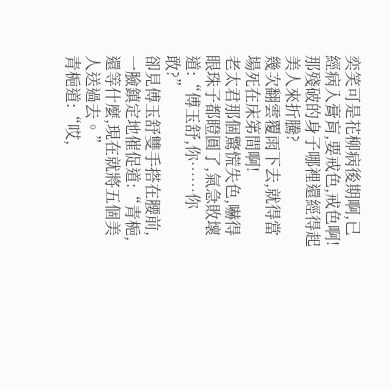奕笑可是花柳病後期啊,已經病入膏肓,要戒色,戒色啊!那殘破的身子哪裡還經得起美人來折騰?
幾次翻雲覆雨下去,就得當場死在床笫間啊!
老太君那個驚慌失色,嚇得眼珠子都瞪圓了,氣急敗壞道:“傅玉舒,你……你敢?”
卻見傅玉舒雙手搭在腰前,一臉鎮定地催促道:“青梔,還等什麼,現在就將五個美人送過去。”
青梔道:“哎,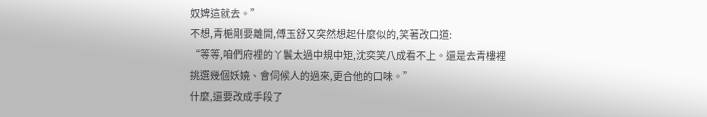奴婢這就去。”
不想,青梔剛要離開,傅玉舒又突然想起什麼似的,笑著改口道:
“等等,咱們府裡的丫鬟太過中規中矩,沈奕笑八成看不上。還是去青樓裡挑選幾個妖嬈、會伺候人的過來,更合他的口味。”
什麼,還要改成手段了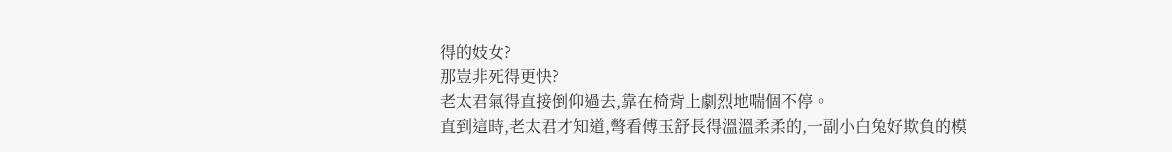得的妓女?
那豈非死得更快?
老太君氣得直接倒仰過去,靠在椅背上劇烈地喘個不停。
直到這時,老太君才知道,彆看傅玉舒長得溫溫柔柔的,一副小白兔好欺負的模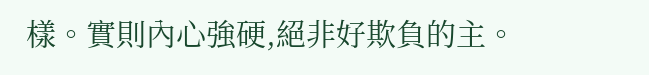樣。實則內心強硬,絕非好欺負的主。